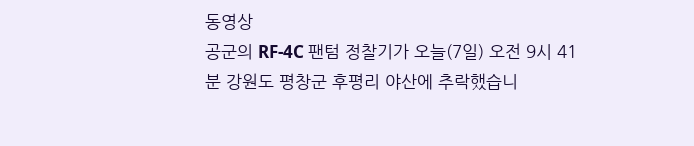동영상
공군의 RF-4C 팬텀 정찰기가 오늘(7일) 오전 9시 41분 강원도 평창군 후평리 야산에 추락했습니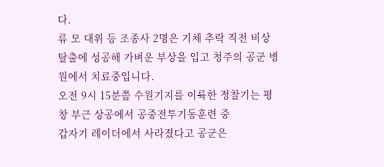다.
류 모 대위 등 조종사 2명은 기체 추락 직전 비상탈출에 성공해 가벼운 부상을 입고 청주의 공군 병원에서 치료중입니다.
오전 9시 15분쯤 수원기지를 이륙한 정찰기는 평창 부근 상공에서 공중전투기동훈련 중
갑자기 레이더에서 사라졌다고 공군은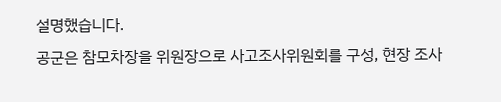설명했습니다.
공군은 참모차장을 위원장으로 사고조사위원회를 구성, 현장 조사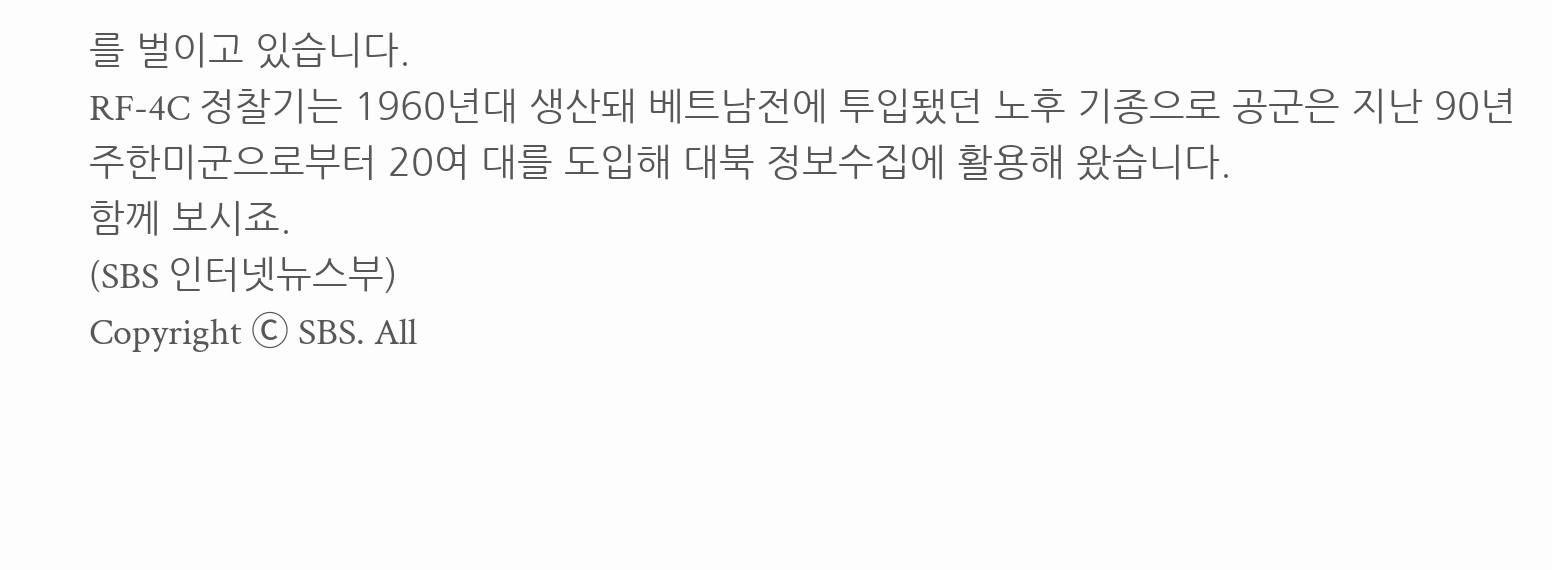를 벌이고 있습니다.
RF-4C 정찰기는 1960년대 생산돼 베트남전에 투입됐던 노후 기종으로 공군은 지난 90년
주한미군으로부터 20여 대를 도입해 대북 정보수집에 활용해 왔습니다.
함께 보시죠.
(SBS 인터넷뉴스부)
Copyright Ⓒ SBS. All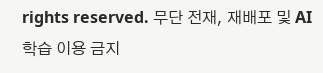rights reserved. 무단 전재, 재배포 및 AI학습 이용 금지